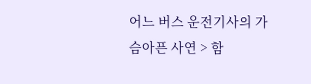어느 버스 운전기사의 가슴아픈 사연 > 함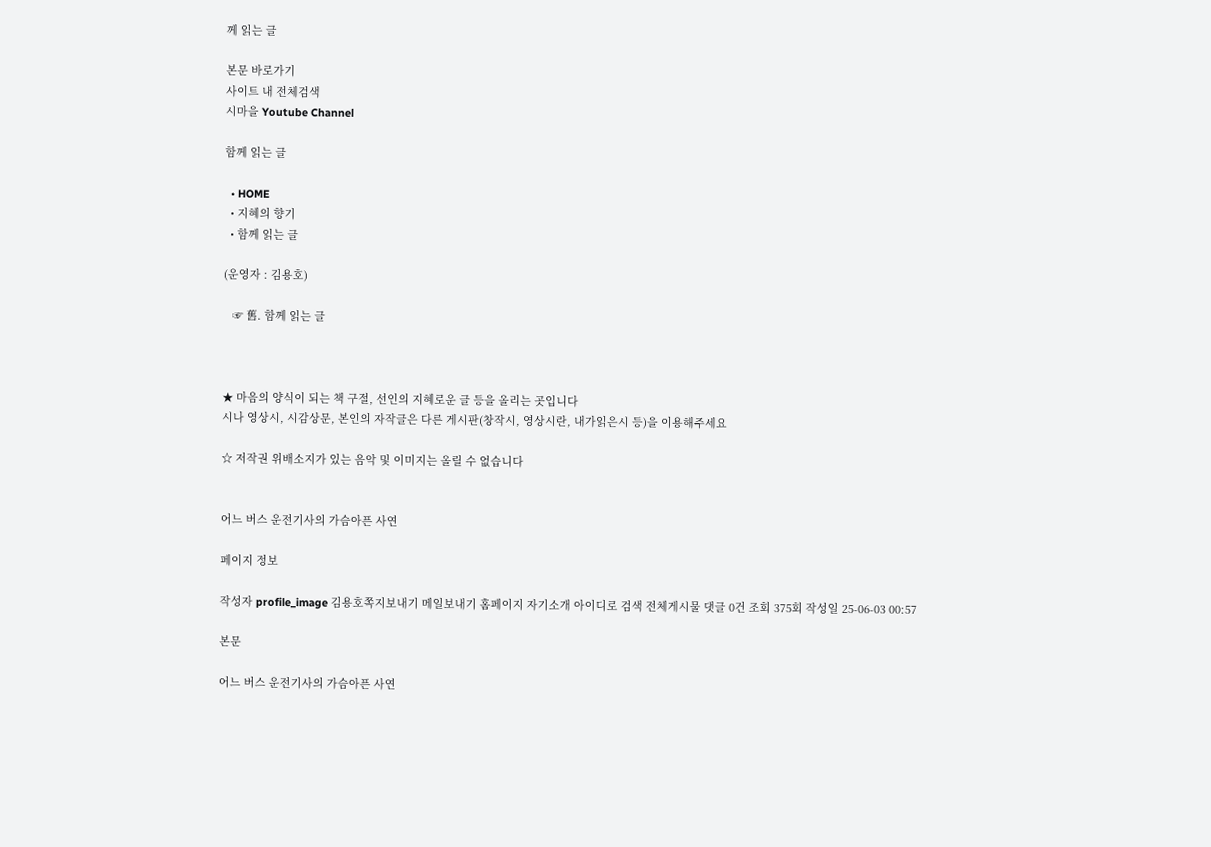께 읽는 글

본문 바로가기
사이트 내 전체검색
시마을 Youtube Channel

함께 읽는 글

  • HOME
  • 지혜의 향기
  • 함께 읽는 글

(운영자 : 김용호)

   ☞ 舊. 함께 읽는 글



★ 마음의 양식이 되는 책 구절, 선인의 지혜로운 글 등을 올리는 곳입니다
시나 영상시, 시감상문, 본인의 자작글은 다른 게시판(창작시, 영상시란, 내가읽은시 등)을 이용해주세요

☆ 저작권 위배소지가 있는 음악 및 이미지는 올릴 수 없습니다


어느 버스 운전기사의 가슴아픈 사연

페이지 정보

작성자 profile_image 김용호쪽지보내기 메일보내기 홈페이지 자기소개 아이디로 검색 전체게시물 댓글 0건 조회 375회 작성일 25-06-03 00:57

본문

어느 버스 운전기사의 가슴아픈 사연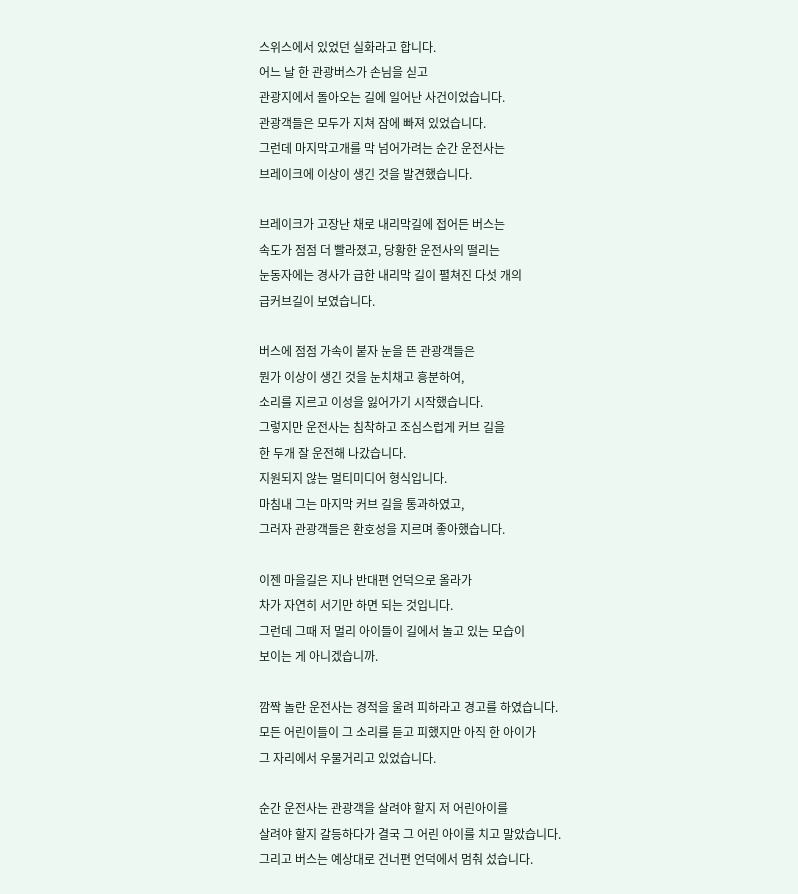스위스에서 있었던 실화라고 합니다.
어느 날 한 관광버스가 손님을 싣고
관광지에서 돌아오는 길에 일어난 사건이었습니다.
관광객들은 모두가 지쳐 잠에 빠져 있었습니다.
그런데 마지막고개를 막 넘어가려는 순간 운전사는
브레이크에 이상이 생긴 것을 발견했습니다.

브레이크가 고장난 채로 내리막길에 접어든 버스는
속도가 점점 더 빨라졌고, 당황한 운전사의 떨리는
눈동자에는 경사가 급한 내리막 길이 펼쳐진 다섯 개의
급커브길이 보였습니다.

버스에 점점 가속이 붙자 눈을 뜬 관광객들은
뭔가 이상이 생긴 것을 눈치채고 흥분하여,
소리를 지르고 이성을 잃어가기 시작했습니다.
그렇지만 운전사는 침착하고 조심스럽게 커브 길을
한 두개 잘 운전해 나갔습니다.
지원되지 않는 멀티미디어 형식입니다.
마침내 그는 마지막 커브 길을 통과하였고,
그러자 관광객들은 환호성을 지르며 좋아했습니다.

이젠 마을길은 지나 반대편 언덕으로 올라가
차가 자연히 서기만 하면 되는 것입니다.
그런데 그때 저 멀리 아이들이 길에서 놀고 있는 모습이
보이는 게 아니겠습니까.

깜짝 놀란 운전사는 경적을 울려 피하라고 경고를 하였습니다.
모든 어린이들이 그 소리를 듣고 피했지만 아직 한 아이가
그 자리에서 우물거리고 있었습니다.

순간 운전사는 관광객을 살려야 할지 저 어린아이를
살려야 할지 갈등하다가 결국 그 어린 아이를 치고 말았습니다.
그리고 버스는 예상대로 건너편 언덕에서 멈춰 섰습니다.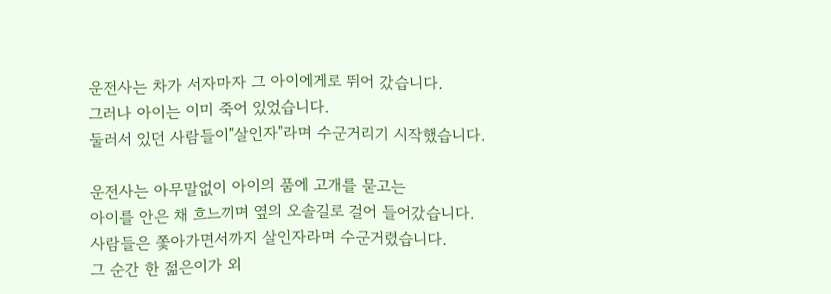운전사는 차가 서자마자 그 아이에게로 뛰어 갔습니다.
그러나 아이는 이미 죽어 있었습니다.
둘러서 있던 사람들이"살인자"라며 수군거리기 시작했습니다.

운전사는 아무말없이 아이의 품에 고개를 묻고는
아이를 안은 채 흐느끼며 옆의 오솔길로 걸어 들어갔습니다.
사람들은 쫓아가면서까지 살인자라며 수군거렸습니다.
그 순간 한 젊은이가 외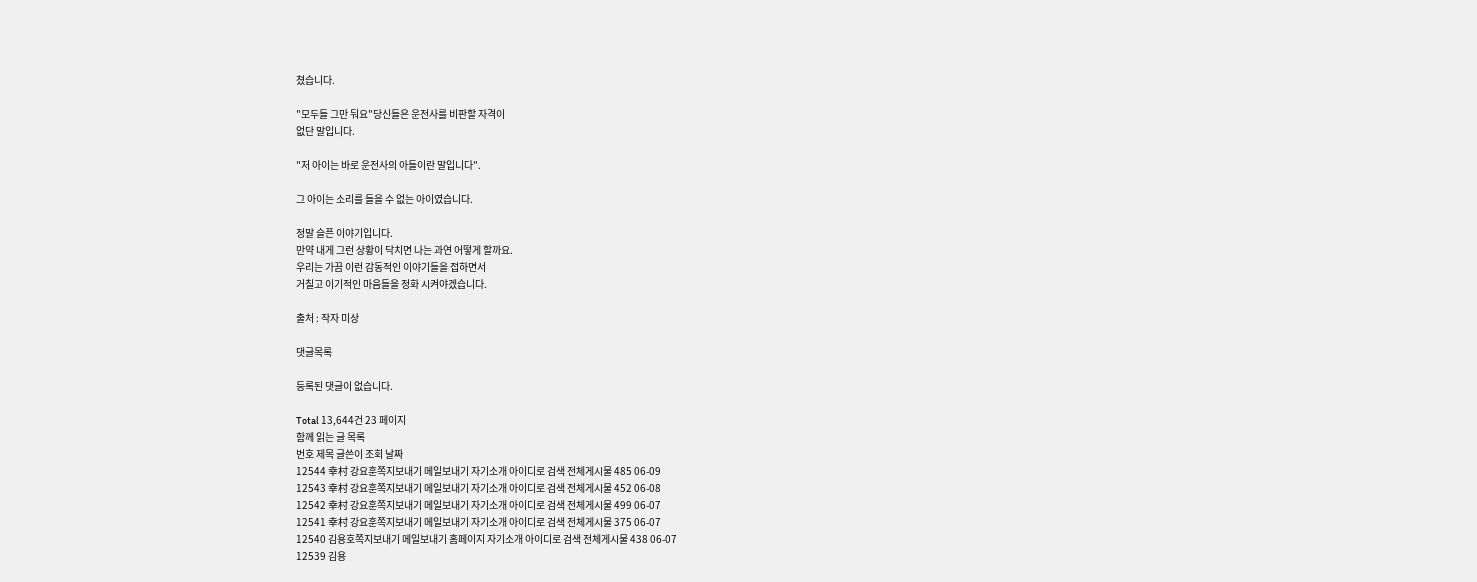쳤습니다.

"모두들 그만 둬요"당신들은 운전사를 비판할 자격이
없단 말입니다.

"저 아이는 바로 운전사의 아들이란 말입니다".

그 아이는 소리를 들을 수 없는 아이였습니다.

정말 슬픈 이야기입니다.
만약 내게 그런 상황이 닥치면 나는 과연 어떻게 할까요.
우리는 가끔 이런 감동적인 이야기들을 접하면서
거칠고 이기적인 마음들을 정화 시켜야겠습니다.

출처 : 작자 미상

댓글목록

등록된 댓글이 없습니다.

Total 13,644건 23 페이지
함께 읽는 글 목록
번호 제목 글쓴이 조회 날짜
12544 幸村 강요훈쪽지보내기 메일보내기 자기소개 아이디로 검색 전체게시물 485 06-09
12543 幸村 강요훈쪽지보내기 메일보내기 자기소개 아이디로 검색 전체게시물 452 06-08
12542 幸村 강요훈쪽지보내기 메일보내기 자기소개 아이디로 검색 전체게시물 499 06-07
12541 幸村 강요훈쪽지보내기 메일보내기 자기소개 아이디로 검색 전체게시물 375 06-07
12540 김용호쪽지보내기 메일보내기 홈페이지 자기소개 아이디로 검색 전체게시물 438 06-07
12539 김용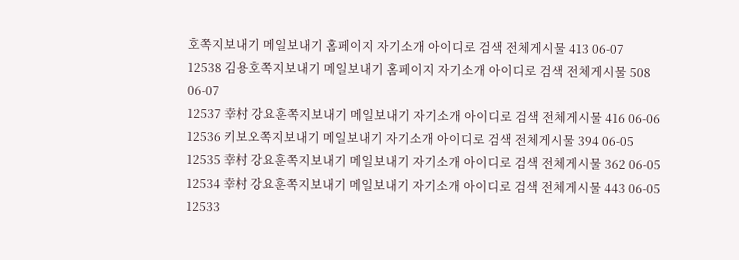호쪽지보내기 메일보내기 홈페이지 자기소개 아이디로 검색 전체게시물 413 06-07
12538 김용호쪽지보내기 메일보내기 홈페이지 자기소개 아이디로 검색 전체게시물 508 06-07
12537 幸村 강요훈쪽지보내기 메일보내기 자기소개 아이디로 검색 전체게시물 416 06-06
12536 키보오쪽지보내기 메일보내기 자기소개 아이디로 검색 전체게시물 394 06-05
12535 幸村 강요훈쪽지보내기 메일보내기 자기소개 아이디로 검색 전체게시물 362 06-05
12534 幸村 강요훈쪽지보내기 메일보내기 자기소개 아이디로 검색 전체게시물 443 06-05
12533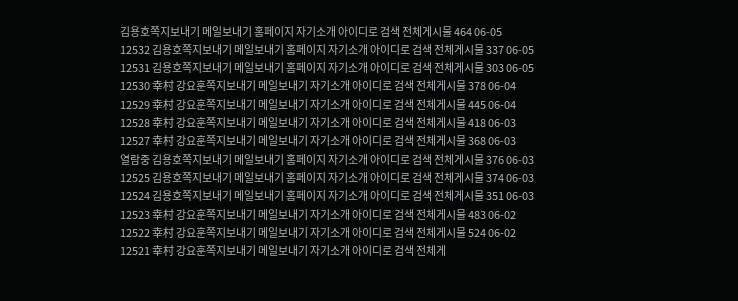김용호쪽지보내기 메일보내기 홈페이지 자기소개 아이디로 검색 전체게시물 464 06-05
12532 김용호쪽지보내기 메일보내기 홈페이지 자기소개 아이디로 검색 전체게시물 337 06-05
12531 김용호쪽지보내기 메일보내기 홈페이지 자기소개 아이디로 검색 전체게시물 303 06-05
12530 幸村 강요훈쪽지보내기 메일보내기 자기소개 아이디로 검색 전체게시물 378 06-04
12529 幸村 강요훈쪽지보내기 메일보내기 자기소개 아이디로 검색 전체게시물 445 06-04
12528 幸村 강요훈쪽지보내기 메일보내기 자기소개 아이디로 검색 전체게시물 418 06-03
12527 幸村 강요훈쪽지보내기 메일보내기 자기소개 아이디로 검색 전체게시물 368 06-03
열람중 김용호쪽지보내기 메일보내기 홈페이지 자기소개 아이디로 검색 전체게시물 376 06-03
12525 김용호쪽지보내기 메일보내기 홈페이지 자기소개 아이디로 검색 전체게시물 374 06-03
12524 김용호쪽지보내기 메일보내기 홈페이지 자기소개 아이디로 검색 전체게시물 351 06-03
12523 幸村 강요훈쪽지보내기 메일보내기 자기소개 아이디로 검색 전체게시물 483 06-02
12522 幸村 강요훈쪽지보내기 메일보내기 자기소개 아이디로 검색 전체게시물 524 06-02
12521 幸村 강요훈쪽지보내기 메일보내기 자기소개 아이디로 검색 전체게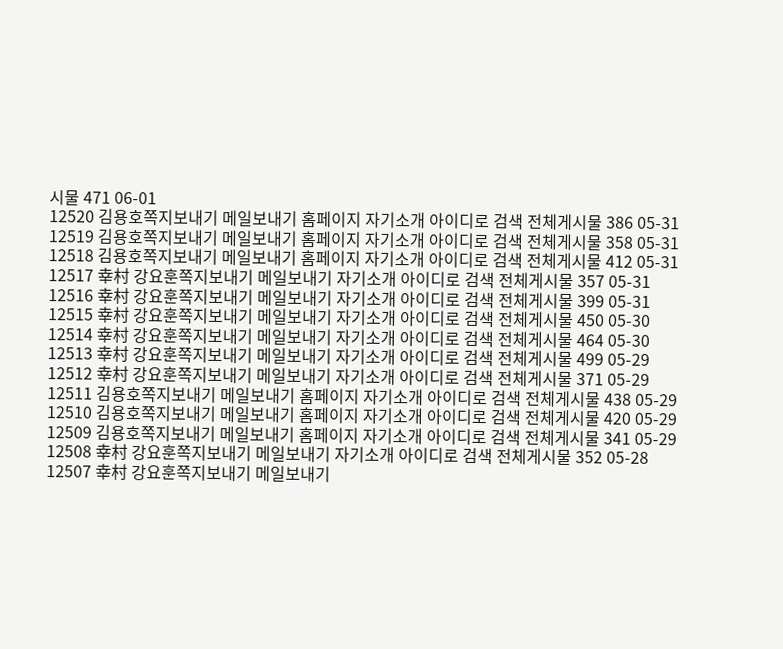시물 471 06-01
12520 김용호쪽지보내기 메일보내기 홈페이지 자기소개 아이디로 검색 전체게시물 386 05-31
12519 김용호쪽지보내기 메일보내기 홈페이지 자기소개 아이디로 검색 전체게시물 358 05-31
12518 김용호쪽지보내기 메일보내기 홈페이지 자기소개 아이디로 검색 전체게시물 412 05-31
12517 幸村 강요훈쪽지보내기 메일보내기 자기소개 아이디로 검색 전체게시물 357 05-31
12516 幸村 강요훈쪽지보내기 메일보내기 자기소개 아이디로 검색 전체게시물 399 05-31
12515 幸村 강요훈쪽지보내기 메일보내기 자기소개 아이디로 검색 전체게시물 450 05-30
12514 幸村 강요훈쪽지보내기 메일보내기 자기소개 아이디로 검색 전체게시물 464 05-30
12513 幸村 강요훈쪽지보내기 메일보내기 자기소개 아이디로 검색 전체게시물 499 05-29
12512 幸村 강요훈쪽지보내기 메일보내기 자기소개 아이디로 검색 전체게시물 371 05-29
12511 김용호쪽지보내기 메일보내기 홈페이지 자기소개 아이디로 검색 전체게시물 438 05-29
12510 김용호쪽지보내기 메일보내기 홈페이지 자기소개 아이디로 검색 전체게시물 420 05-29
12509 김용호쪽지보내기 메일보내기 홈페이지 자기소개 아이디로 검색 전체게시물 341 05-29
12508 幸村 강요훈쪽지보내기 메일보내기 자기소개 아이디로 검색 전체게시물 352 05-28
12507 幸村 강요훈쪽지보내기 메일보내기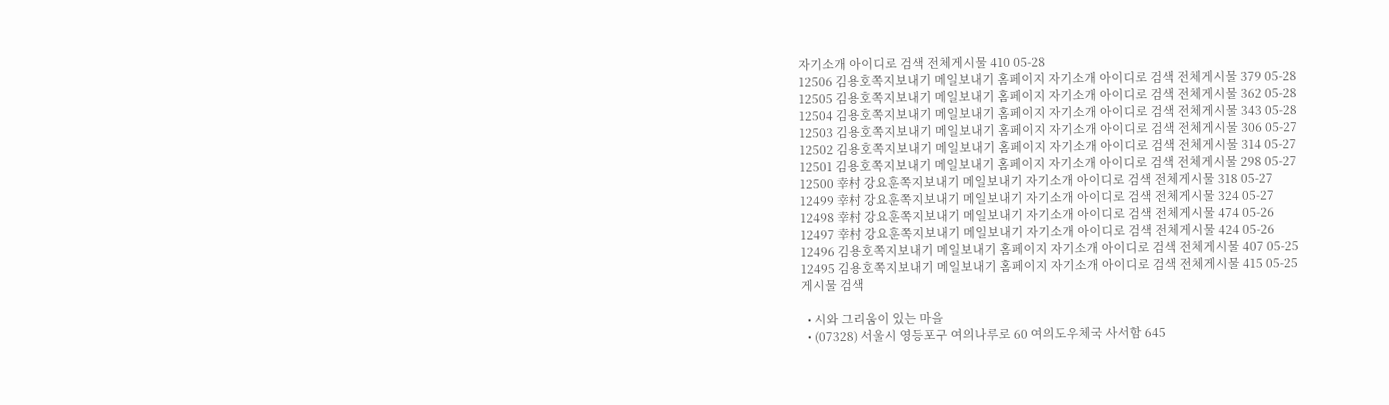자기소개 아이디로 검색 전체게시물 410 05-28
12506 김용호쪽지보내기 메일보내기 홈페이지 자기소개 아이디로 검색 전체게시물 379 05-28
12505 김용호쪽지보내기 메일보내기 홈페이지 자기소개 아이디로 검색 전체게시물 362 05-28
12504 김용호쪽지보내기 메일보내기 홈페이지 자기소개 아이디로 검색 전체게시물 343 05-28
12503 김용호쪽지보내기 메일보내기 홈페이지 자기소개 아이디로 검색 전체게시물 306 05-27
12502 김용호쪽지보내기 메일보내기 홈페이지 자기소개 아이디로 검색 전체게시물 314 05-27
12501 김용호쪽지보내기 메일보내기 홈페이지 자기소개 아이디로 검색 전체게시물 298 05-27
12500 幸村 강요훈쪽지보내기 메일보내기 자기소개 아이디로 검색 전체게시물 318 05-27
12499 幸村 강요훈쪽지보내기 메일보내기 자기소개 아이디로 검색 전체게시물 324 05-27
12498 幸村 강요훈쪽지보내기 메일보내기 자기소개 아이디로 검색 전체게시물 474 05-26
12497 幸村 강요훈쪽지보내기 메일보내기 자기소개 아이디로 검색 전체게시물 424 05-26
12496 김용호쪽지보내기 메일보내기 홈페이지 자기소개 아이디로 검색 전체게시물 407 05-25
12495 김용호쪽지보내기 메일보내기 홈페이지 자기소개 아이디로 검색 전체게시물 415 05-25
게시물 검색

  • 시와 그리움이 있는 마을
  • (07328) 서울시 영등포구 여의나루로 60 여의도우체국 사서함 645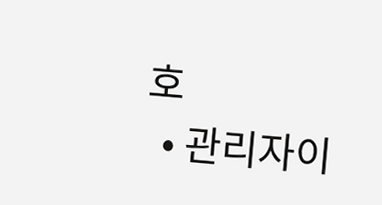호
  • 관리자이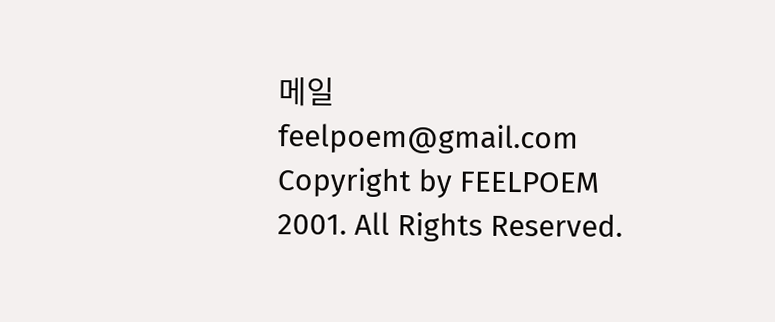메일 feelpoem@gmail.com
Copyright by FEELPOEM 2001. All Rights Reserved.